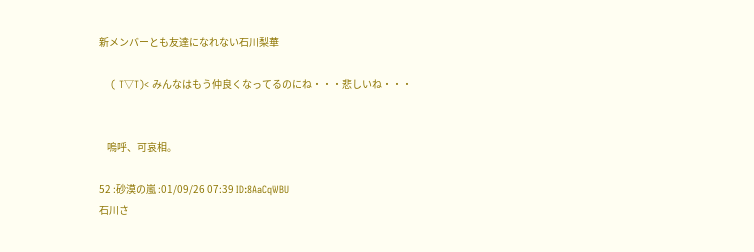新メンバーとも友達になれない石川梨華

    ( T▽T)< みんなはもう仲良くなってるのにね・・・悲しいね・・・


    嗚呼、可哀相。

52 :砂漠の嵐 :01/09/26 07:39 ID:8AaCqWBU
石川さ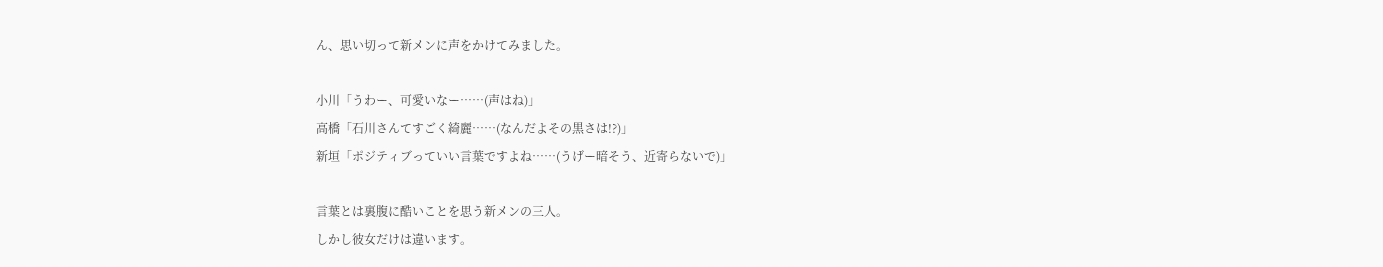ん、思い切って新メンに声をかけてみました。

小川「うわー、可愛いなー……(声はね)」
高橋「石川さんてすごく綺麗……(なんだよその黒さは!?)」
新垣「ポジティブっていい言葉ですよね……(うげー暗そう、近寄らないで)」

言葉とは裏腹に酷いことを思う新メンの三人。
しかし彼女だけは違います。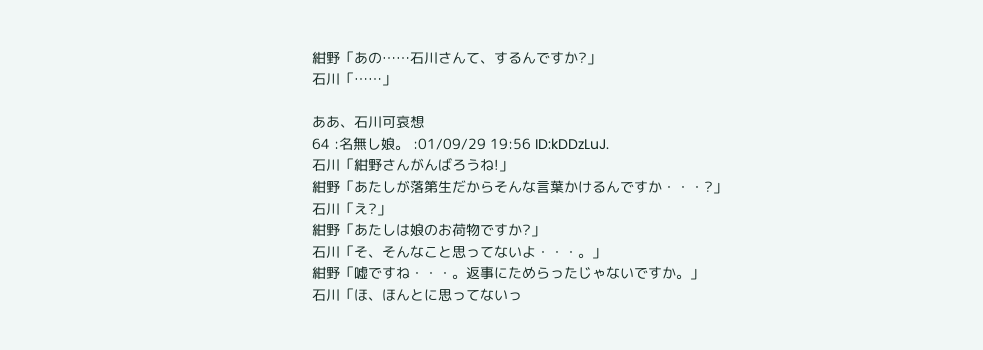紺野「あの……石川さんて、するんですか?」
石川「……」

ああ、石川可哀想
64 :名無し娘。 :01/09/29 19:56 ID:kDDzLuJ.
石川「紺野さんがんばろうね!」
紺野「あたしが落第生だからそんな言葉かけるんですか・・・?」
石川「え?」
紺野「あたしは娘のお荷物ですか?」
石川「そ、そんなこと思ってないよ・・・。」
紺野「嘘ですね・・・。返事にためらったじゃないですか。」
石川「ほ、ほんとに思ってないっ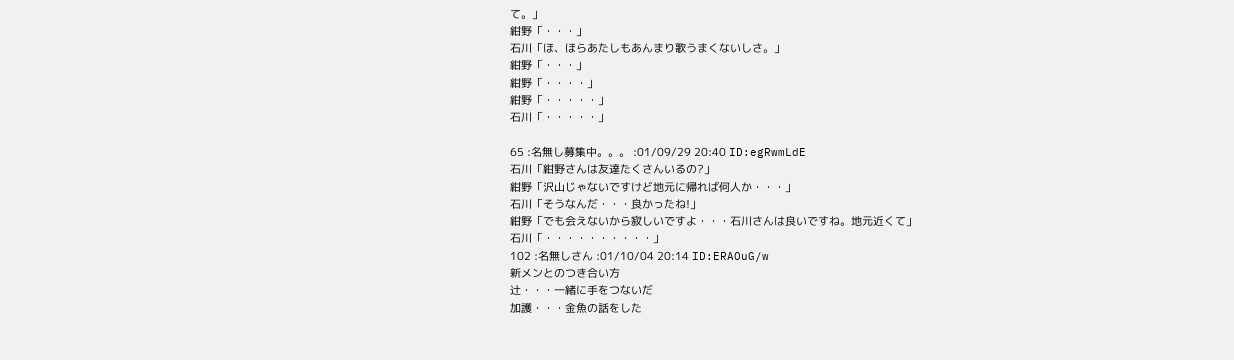て。」
紺野「・・・」
石川「ほ、ほらあたしもあんまり歌うまくないしさ。」
紺野「・・・」
紺野「・・・・」
紺野「・・・・・」
石川「・・・・・」

65 :名無し募集中。。。 :01/09/29 20:40 ID:egRwmLdE
石川「紺野さんは友達たくさんいるの?」
紺野「沢山じゃないですけど地元に帰れば何人か・・・」
石川「そうなんだ・・・良かったね!」
紺野「でも会えないから寂しいですよ・・・石川さんは良いですね。地元近くて」
石川「・・・・・・・・・・」
102 :名無しさん :01/10/04 20:14 ID:ERAOuG/w
新メンとのつき合い方
辻・・・一緒に手をつないだ
加護・・・金魚の話をした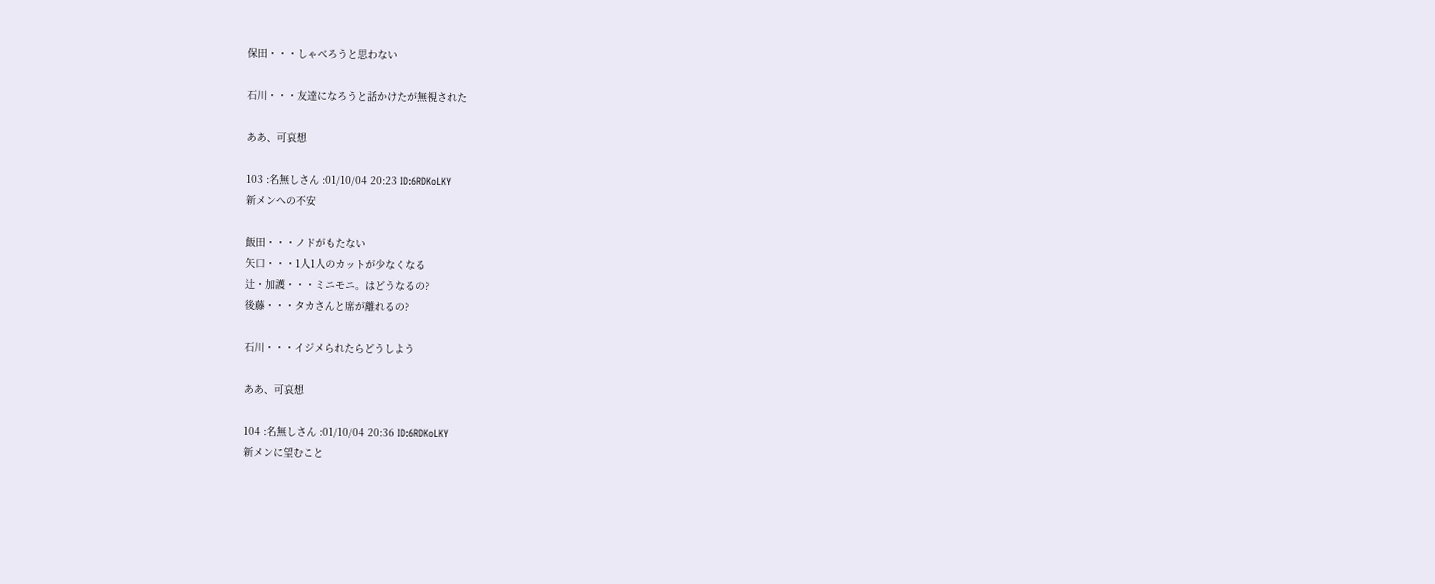保田・・・しゃべろうと思わない

石川・・・友達になろうと話かけたが無視された

ああ、可哀想

103 :名無しさん :01/10/04 20:23 ID:6RDKoLKY
新メンへの不安

飯田・・・ノドがもたない
矢口・・・1人1人のカットが少なくなる
辻・加護・・・ミニモニ。はどうなるの?
後藤・・・タカさんと席が離れるの?

石川・・・イジメられたらどうしよう

ああ、可哀想

104 :名無しさん :01/10/04 20:36 ID:6RDKoLKY
新メンに望むこと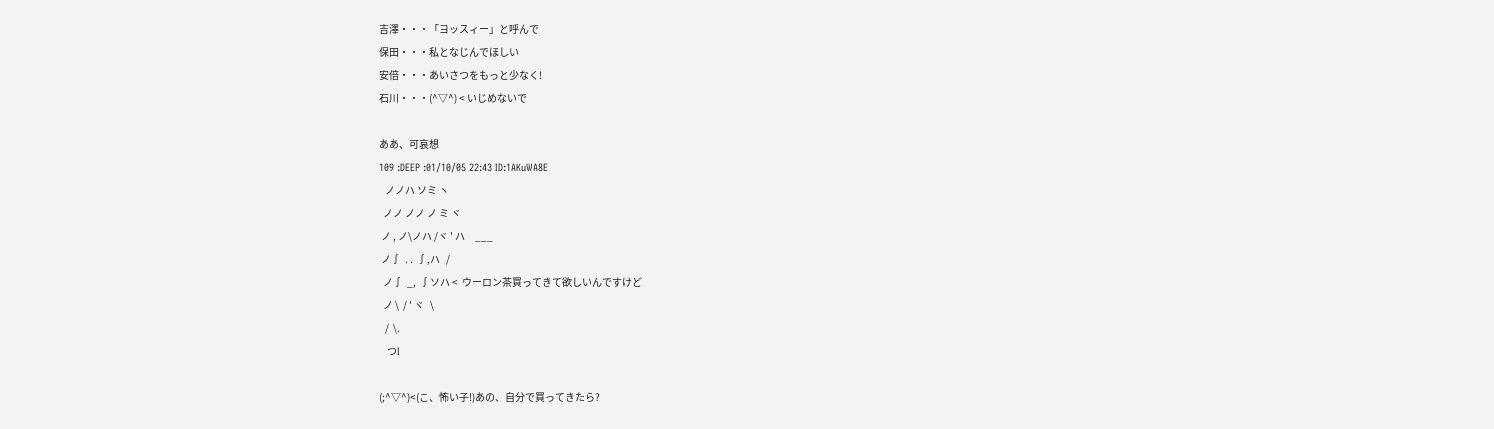吉澤・・・「ヨッスィー」と呼んで
保田・・・私となじんでほしい
安倍・・・あいさつをもっと少なく!
石川・・・(^▽^) < いじめないで

ああ、可哀想
109 :DEEP :01/10/05 22:43 ID:1AKuWA8E
   ノノハ ソミ ヽ
  ノノ ノノ ノ ミ ヾ
 ノ , ノ\ノハ /ヾ ' ハ     ___
 ノ∫  . .  ∫,ハ   /
  ノ∫  _,  ∫ソハ <  ウーロン茶買ってきて欲しいんですけど
  ノ \  / ' ヾ   \
   /  \.
    つI

(;^▽^)<(こ、怖い子!)あの、自分で買ってきたら?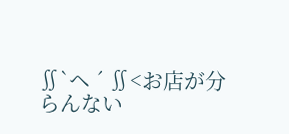∬`ヘ ´ ∬<お店が分らんない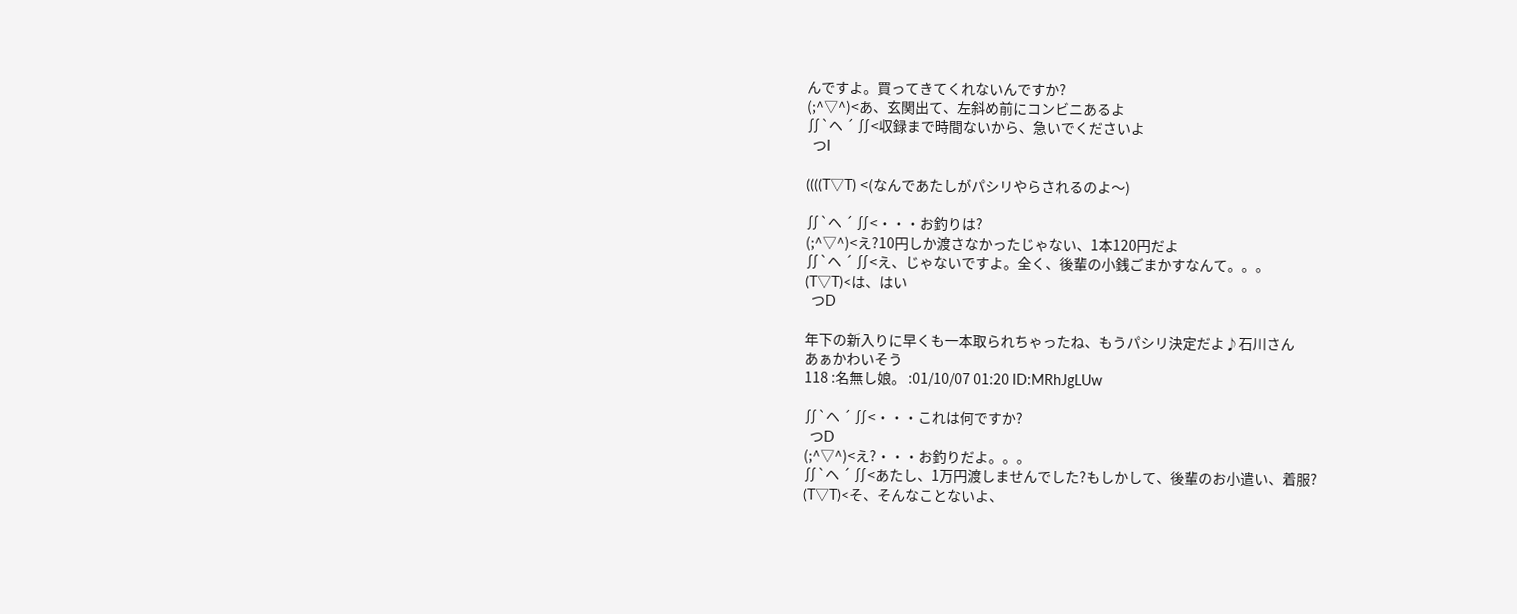んですよ。買ってきてくれないんですか?
(;^▽^)<あ、玄関出て、左斜め前にコンビニあるよ
∬`ヘ ´ ∬<収録まで時間ないから、急いでくださいよ
  つI

((((T▽T) <(なんであたしがパシリやらされるのよ〜)

∬`ヘ ´ ∬<・・・お釣りは?
(;^▽^)<え?10円しか渡さなかったじゃない、1本120円だよ
∬`ヘ ´ ∬<え、じゃないですよ。全く、後輩の小銭ごまかすなんて。。。
(T▽T)<は、はい
  つD

年下の新入りに早くも一本取られちゃったね、もうパシリ決定だよ♪石川さん
あぁかわいそう
118 :名無し娘。 :01/10/07 01:20 ID:MRhJgLUw

∬`ヘ ´ ∬<・・・これは何ですか?
  つD
(;^▽^)<え?・・・お釣りだよ。。。
∬`ヘ ´ ∬<あたし、1万円渡しませんでした?もしかして、後輩のお小遣い、着服?
(T▽T)<そ、そんなことないよ、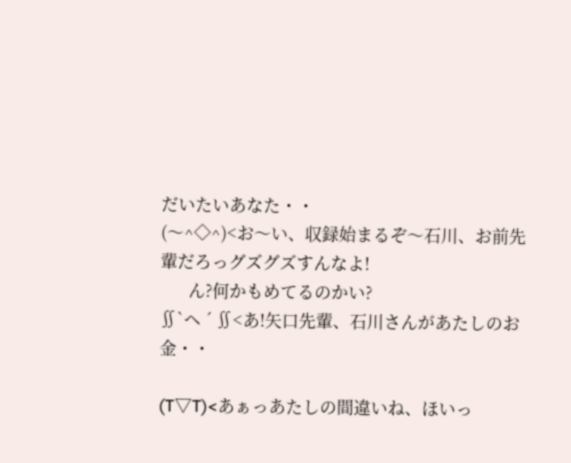だいたいあなた・・
(〜^◇^)<お〜い、収録始まるぞ〜石川、お前先輩だろっグズグズすんなよ!
       ん?何かもめてるのかい?
∬`ヘ ´ ∬<あ!矢口先輩、石川さんがあたしのお金・・

(T▽T)<あぁっあたしの間違いね、ほいっ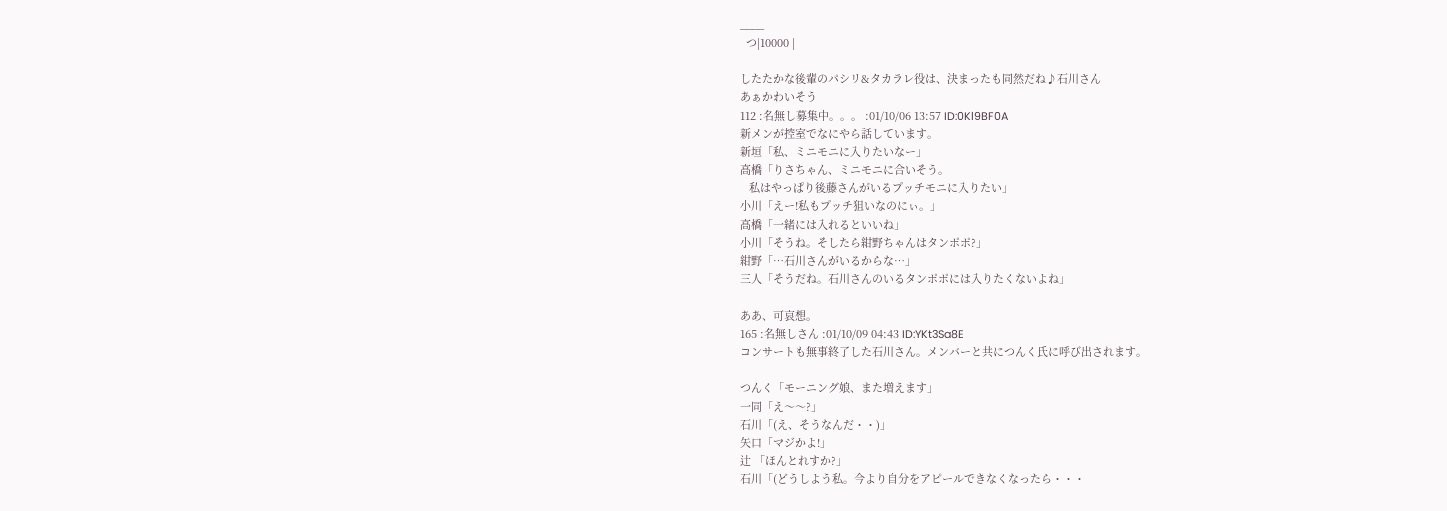____
  つ|10000 |

したたかな後輩のパシリ&タカラレ役は、決まったも同然だね♪石川さん
あぁかわいそう
112 :名無し募集中。。。 :01/10/06 13:57 ID:0Kl9BF0A
新メンが控室でなにやら話しています。
新垣「私、ミニモニに入りたいなー」
高橋「りさちゃん、ミニモニに合いそう。
   私はやっぱり後藤さんがいるプッチモニに入りたい」
小川「えー!私もプッチ狙いなのにぃ。」
高橋「一緒には入れるといいね」
小川「そうね。そしたら紺野ちゃんはタンポポ?」
紺野「…石川さんがいるからな…」
三人「そうだね。石川さんのいるタンポポには入りたくないよね」

ああ、可哀想。
165 :名無しさん :01/10/09 04:43 ID:YKt3Sa8E
コンサートも無事終了した石川さん。メンバーと共につんく氏に呼び出されます。

つんく「モーニング娘、また増えます」
一同「え〜〜?」
石川「(え、そうなんだ・・)」
矢口「マジかよ!」
辻 「ほんとれすか?」
石川「(どうしよう私。今より自分をアピールできなくなったら・・・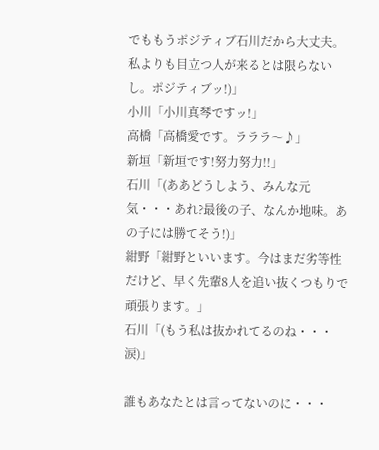でももうポジティブ石川だから大丈夫。私よりも目立つ人が来るとは限らないし。ポジティブッ!)」
小川「小川真琴ですッ!」
高橋「高橋愛です。ラララ〜♪」
新垣「新垣です!努力努力!!」
石川「(ああどうしよう、みんな元気・・・あれ?最後の子、なんか地味。あの子には勝てそう!)」
紺野「紺野といいます。今はまだ劣等性だけど、早く先輩8人を追い抜くつもりで頑張ります。」
石川「(もう私は抜かれてるのね・・・涙)」

誰もあなたとは言ってないのに・・・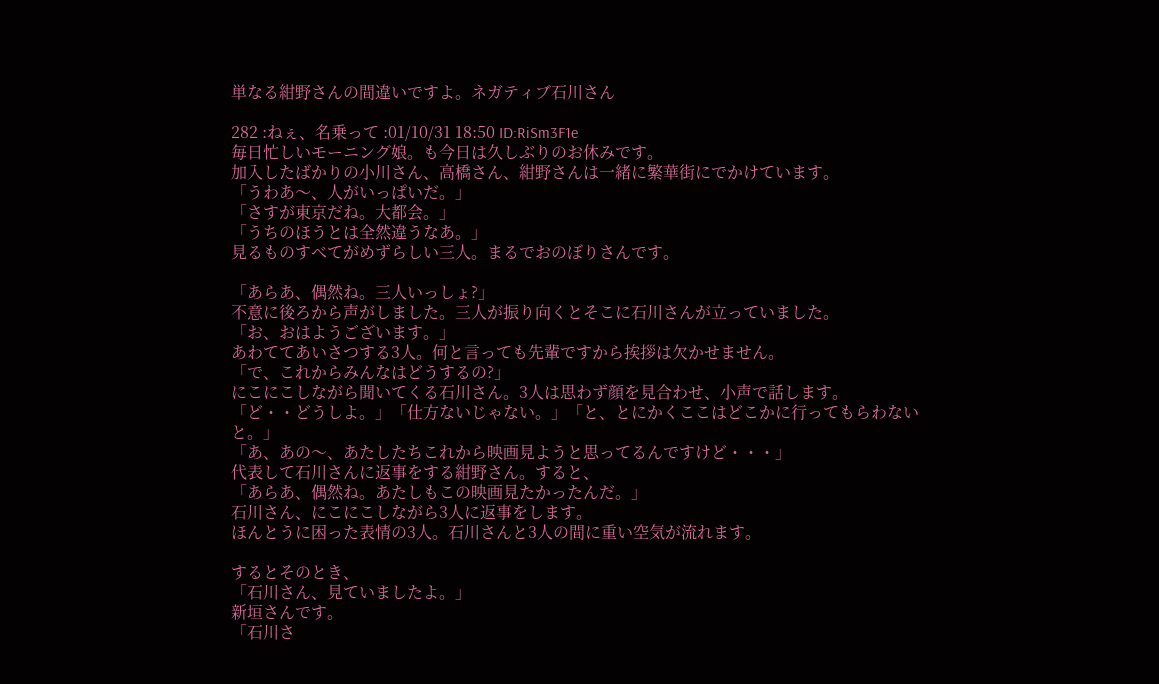単なる紺野さんの間違いですよ。ネガティブ石川さん

282 :ねぇ、名乗って :01/10/31 18:50 ID:RiSm3F1e
毎日忙しいモーニング娘。も今日は久しぶりのお休みです。
加入したばかりの小川さん、高橋さん、紺野さんは一緒に繁華街にでかけています。
「うわあ〜、人がいっぱいだ。」
「さすが東京だね。大都会。」
「うちのほうとは全然違うなあ。」
見るものすべてがめずらしい三人。まるでおのぼりさんです。

「あらあ、偶然ね。三人いっしょ?」
不意に後ろから声がしました。三人が振り向くとそこに石川さんが立っていました。
「お、おはようございます。」
あわててあいさつする3人。何と言っても先輩ですから挨拶は欠かせません。
「で、これからみんなはどうするの?」
にこにこしながら聞いてくる石川さん。3人は思わず顔を見合わせ、小声で話します。
「ど・・どうしよ。」「仕方ないじゃない。」「と、とにかくここはどこかに行ってもらわないと。」
「あ、あの〜、あたしたちこれから映画見ようと思ってるんですけど・・・」
代表して石川さんに返事をする紺野さん。すると、
「あらあ、偶然ね。あたしもこの映画見たかったんだ。」
石川さん、にこにこしながら3人に返事をします。
ほんとうに困った表情の3人。石川さんと3人の間に重い空気が流れます。

するとそのとき、
「石川さん、見ていましたよ。」
新垣さんです。
「石川さ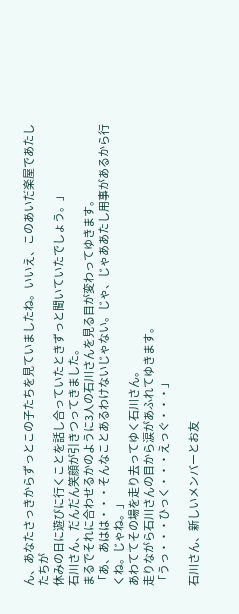ん、あなたさっきからずっとこの子たちを見ていましたね。いいえ、このあいだ楽屋であたしたちが
休みの日に遊びに行くことを話し合っていたときずっと聞いていたでしょう。」
石川さん、だんだん笑顔が引きつってきました。
まるでそれに合わせるかのように3人の石川さんを見る目が変わってゆきます。
「あ、あはは・・・そんなことあるわけないじゃない。じゃ、じゃああたし用事があるから行くね。じゃね。」
あわててその場を走り去ってゆく石川さん。
走りながら石川さんの目から涙があふれてゆきます。
「うっ・・・ひっく・・・えっぐ・・・」

石川さん、新しいメンバーとお友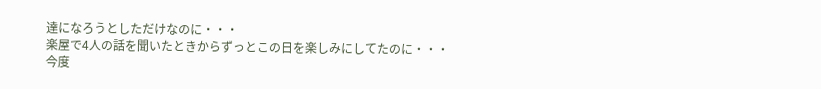達になろうとしただけなのに・・・
楽屋で4人の話を聞いたときからずっとこの日を楽しみにしてたのに・・・
今度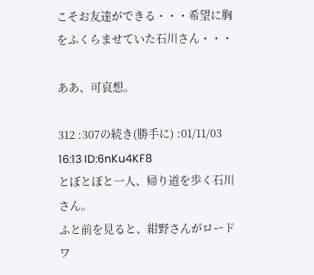こそお友達ができる・・・希望に胸をふくらませていた石川さん・・・

ああ、可哀想。

312 :307の続き(勝手に) :01/11/03 16:13 ID:6nKu4KF8
とぼとぼと一人、帰り道を歩く石川さん。
ふと前を見ると、紺野さんがロードワ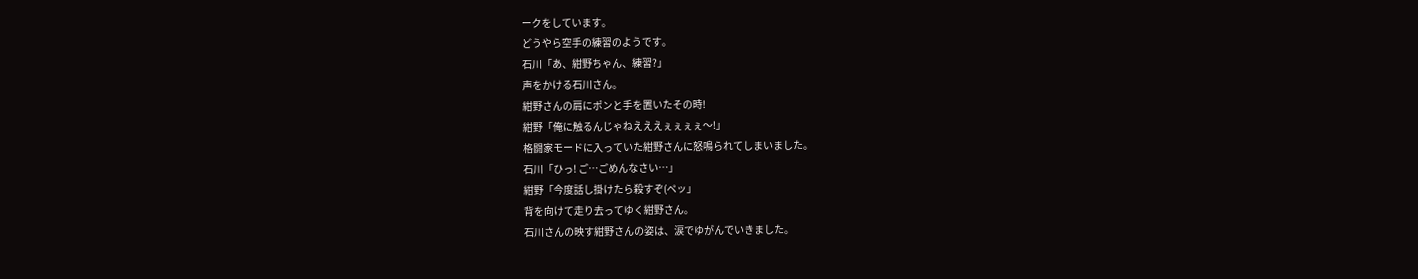ークをしています。
どうやら空手の練習のようです。
石川「あ、紺野ちゃん、練習?」
声をかける石川さん。
紺野さんの肩にポンと手を置いたその時!
紺野「俺に触るんじゃねえええぇぇぇぇ〜!」
格闘家モードに入っていた紺野さんに怒鳴られてしまいました。
石川「ひっ! ご…ごめんなさい…」
紺野「今度話し掛けたら殺すぞ(ペッ」
背を向けて走り去ってゆく紺野さん。
石川さんの映す紺野さんの姿は、涙でゆがんでいきました。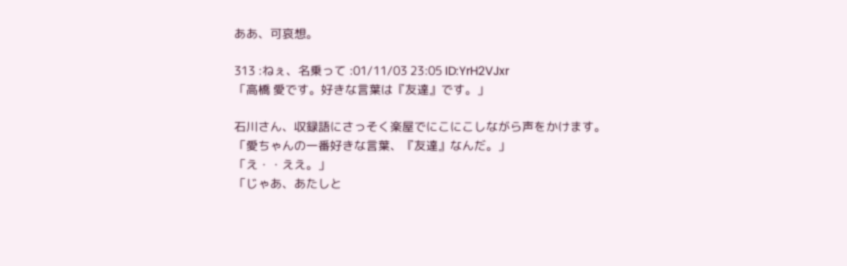ああ、可哀想。

313 :ねぇ、名乗って :01/11/03 23:05 ID:YrH2VJxr
「高橋 愛です。好きな言葉は『友達』です。」

石川さん、収録語にさっそく楽屋でにこにこしながら声をかけます。
「愛ちゃんの一番好きな言葉、『友達』なんだ。」
「え・・ええ。」
「じゃあ、あたしと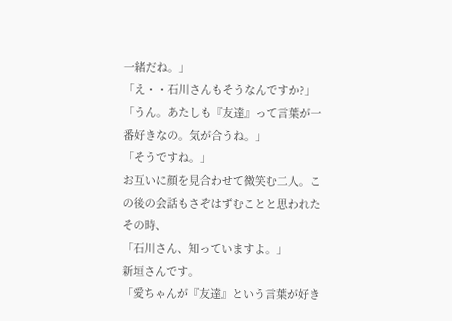一緒だね。」
「え・・石川さんもそうなんですか?」
「うん。あたしも『友達』って言葉が一番好きなの。気が合うね。」
「そうですね。」
お互いに顔を見合わせて微笑む二人。この後の会話もさぞはずむことと思われたその時、
「石川さん、知っていますよ。」
新垣さんです。
「愛ちゃんが『友達』という言葉が好き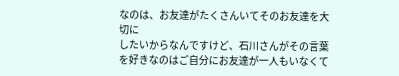なのは、お友達がたくさんいてそのお友達を大切に
したいからなんですけど、石川さんがその言葉を好きなのはご自分にお友達が一人もいなくて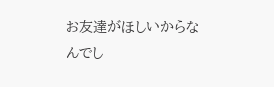お友達がほしいからなんでし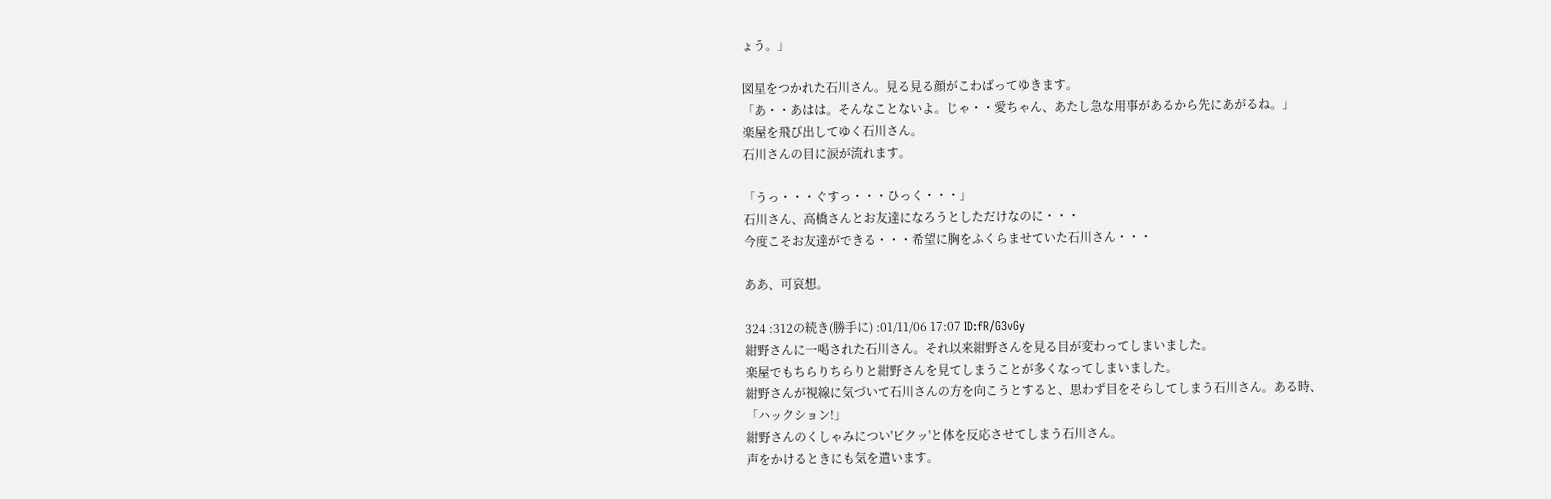ょう。」

図星をつかれた石川さん。見る見る顔がこわばってゆきます。
「あ・・あはは。そんなことないよ。じゃ・・愛ちゃん、あたし急な用事があるから先にあがるね。」
楽屋を飛び出してゆく石川さん。
石川さんの目に涙が流れます。

「うっ・・・ぐすっ・・・ひっく・・・」
石川さん、高橋さんとお友達になろうとしただけなのに・・・
今度こそお友達ができる・・・希望に胸をふくらませていた石川さん・・・

ああ、可哀想。

324 :312の続き(勝手に) :01/11/06 17:07 ID:fR/G3vGy
紺野さんに一喝された石川さん。それ以来紺野さんを見る目が変わってしまいました。
楽屋でもちらりちらりと紺野さんを見てしまうことが多くなってしまいました。
紺野さんが視線に気づいて石川さんの方を向こうとすると、思わず目をそらしてしまう石川さん。ある時、
「ハックション!」
紺野さんのくしゃみについ'ビクッ'と体を反応させてしまう石川さん。
声をかけるときにも気を遣います。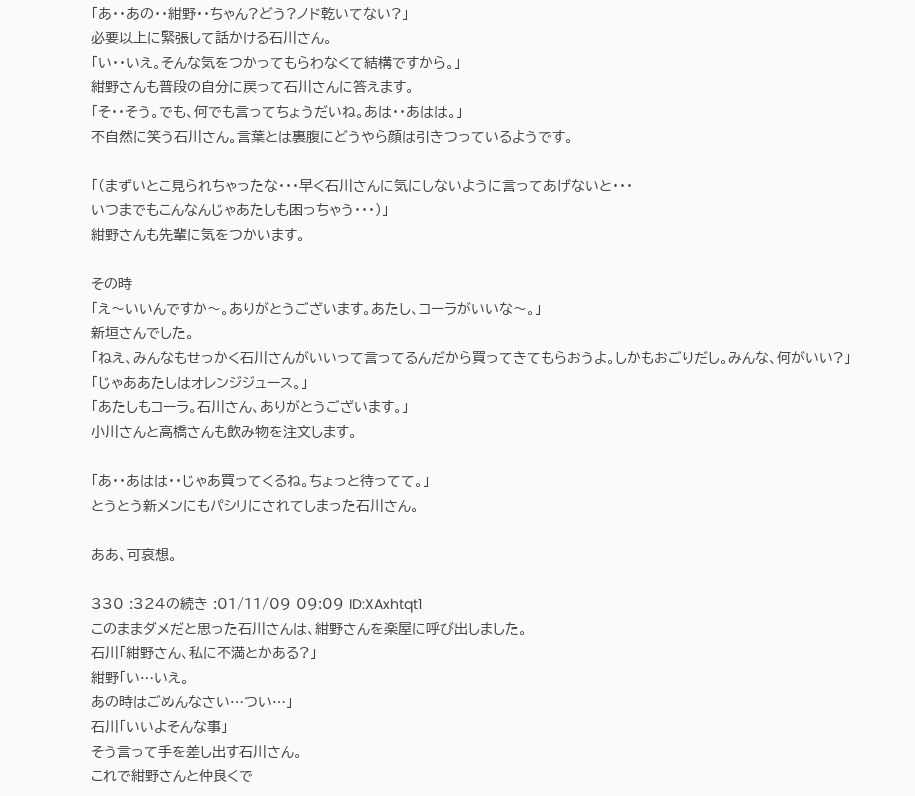「あ・・あの・・紺野・・ちゃん?どう?ノド乾いてない?」
必要以上に緊張して話かける石川さん。
「い・・いえ。そんな気をつかってもらわなくて結構ですから。」
紺野さんも普段の自分に戻って石川さんに答えます。
「そ・・そう。でも、何でも言ってちょうだいね。あは・・あはは。」
不自然に笑う石川さん。言葉とは裏腹にどうやら顔は引きつっているようです。

「(まずいとこ見られちゃったな・・・早く石川さんに気にしないように言ってあげないと・・・
いつまでもこんなんじゃあたしも困っちゃう・・・)」
紺野さんも先輩に気をつかいます。

その時
「え〜いいんですか〜。ありがとうございます。あたし、コーラがいいな〜。」
新垣さんでした。
「ねえ、みんなもせっかく石川さんがいいって言ってるんだから買ってきてもらおうよ。しかもおごりだし。みんな、何がいい?」
「じゃああたしはオレンジジュース。」
「あたしもコーラ。石川さん、ありがとうございます。」
小川さんと高橋さんも飲み物を注文します。

「あ・・あはは・・じゃあ買ってくるね。ちょっと待ってて。」
とうとう新メンにもパシリにされてしまった石川さん。

ああ、可哀想。

330 :324の続き :01/11/09 09:09 ID:XAxhtqt1
このままダメだと思った石川さんは、紺野さんを楽屋に呼び出しました。
石川「紺野さん、私に不満とかある?」
紺野「い…いえ。
あの時はごめんなさい…つい…」
石川「いいよそんな事」
そう言って手を差し出す石川さん。
これで紺野さんと仲良くで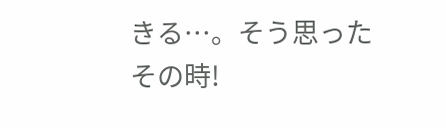きる…。そう思ったその時!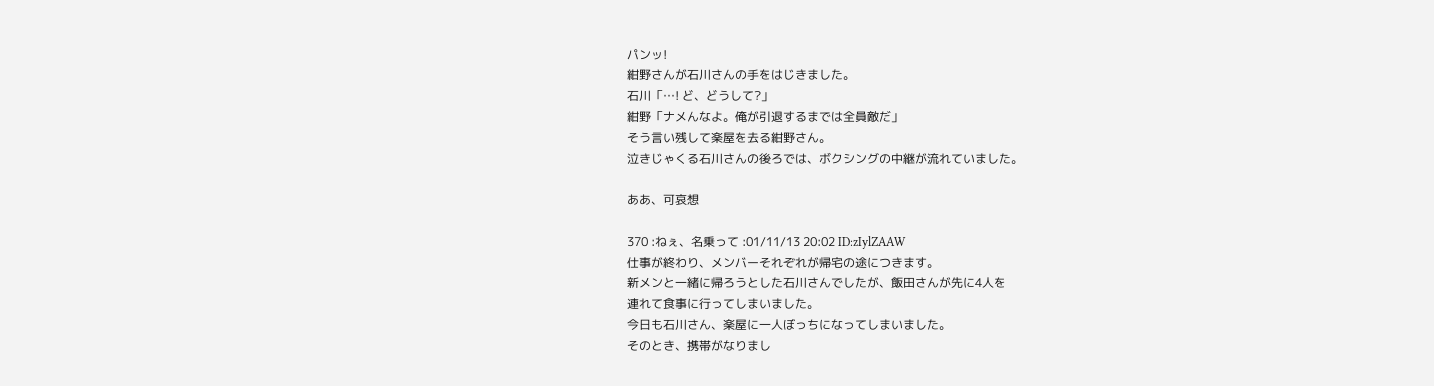パンッ!
紺野さんが石川さんの手をはじきました。
石川「…! ど、どうして?」
紺野「ナメんなよ。俺が引退するまでは全員敵だ」
そう言い残して楽屋を去る紺野さん。
泣きじゃくる石川さんの後ろでは、ボクシングの中継が流れていました。

ああ、可哀想

370 :ねぇ、名乗って :01/11/13 20:02 ID:zIylZAAW
仕事が終わり、メンバーそれぞれが帰宅の途につきます。
新メンと一緒に帰ろうとした石川さんでしたが、飯田さんが先に4人を
連れて食事に行ってしまいました。
今日も石川さん、楽屋に一人ぼっちになってしまいました。
そのとき、携帯がなりまし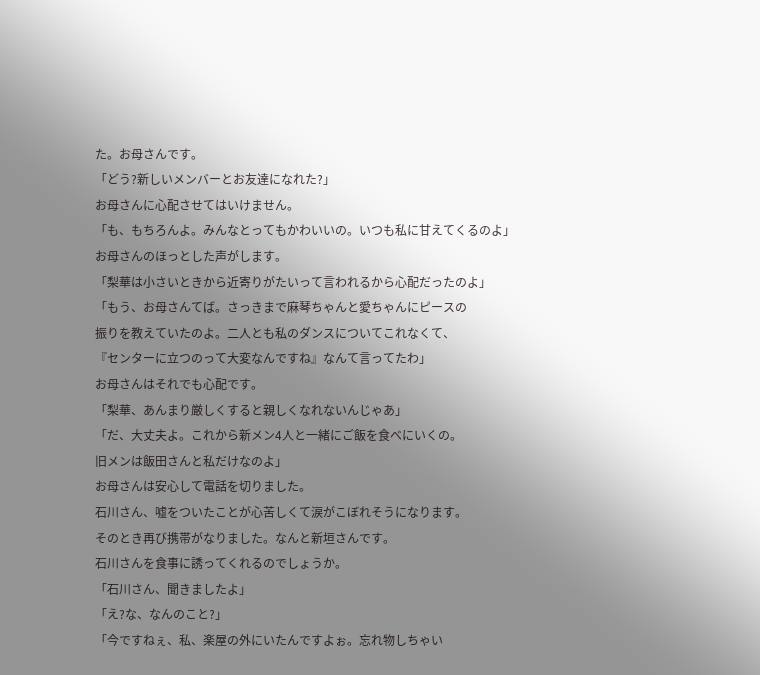た。お母さんです。
「どう?新しいメンバーとお友達になれた?」
お母さんに心配させてはいけません。
「も、もちろんよ。みんなとってもかわいいの。いつも私に甘えてくるのよ」
お母さんのほっとした声がします。
「梨華は小さいときから近寄りがたいって言われるから心配だったのよ」
「もう、お母さんてば。さっきまで麻琴ちゃんと愛ちゃんにピースの
振りを教えていたのよ。二人とも私のダンスについてこれなくて、
『センターに立つのって大変なんですね』なんて言ってたわ」
お母さんはそれでも心配です。
「梨華、あんまり厳しくすると親しくなれないんじゃあ」
「だ、大丈夫よ。これから新メン4人と一緒にご飯を食べにいくの。
旧メンは飯田さんと私だけなのよ」
お母さんは安心して電話を切りました。
石川さん、嘘をついたことが心苦しくて涙がこぼれそうになります。
そのとき再び携帯がなりました。なんと新垣さんです。
石川さんを食事に誘ってくれるのでしょうか。
「石川さん、聞きましたよ」
「え?な、なんのこと?」
「今ですねぇ、私、楽屋の外にいたんですよぉ。忘れ物しちゃい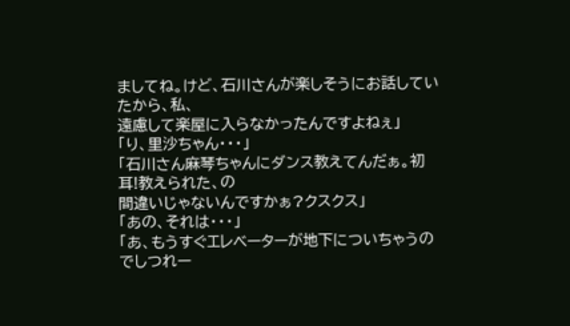ましてね。けど、石川さんが楽しそうにお話していたから、私、
遠慮して楽屋に入らなかったんですよねぇ」
「り、里沙ちゃん・・・」
「石川さん麻琴ちゃんにダンス教えてんだぁ。初耳!教えられた、の
間違いじゃないんですかぁ?クスクス」
「あの、それは・・・」
「あ、もうすぐエレベーターが地下についちゃうのでしつれー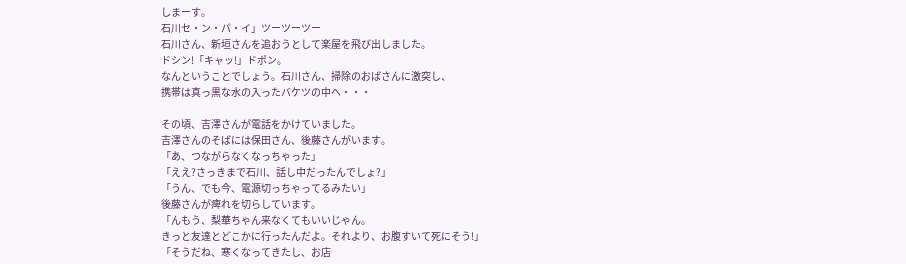しまーす。
石川セ・ン・パ・イ」ツーツーツー
石川さん、新垣さんを追おうとして楽屋を飛び出しました。
ドシン!「キャッ!」ドポン。
なんということでしょう。石川さん、掃除のおばさんに激突し、
携帯は真っ黒な水の入ったバケツの中へ・・・

その頃、吉澤さんが電話をかけていました。
吉澤さんのそばには保田さん、後藤さんがいます。
「あ、つながらなくなっちゃった」
「ええ?さっきまで石川、話し中だったんでしょ?」
「うん、でも今、電源切っちゃってるみたい」
後藤さんが痺れを切らしています。
「んもう、梨華ちゃん来なくてもいいじゃん。
きっと友達とどこかに行ったんだよ。それより、お腹すいて死にそう!」
「そうだね、寒くなってきたし、お店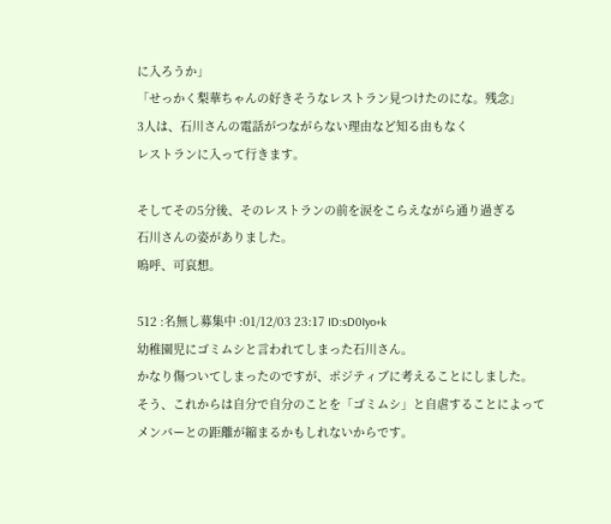に入ろうか」
「せっかく梨華ちゃんの好きそうなレストラン見つけたのにな。残念」
3人は、石川さんの電話がつながらない理由など知る由もなく
レストランに入って行きます。

そしてその5分後、そのレストランの前を涙をこらえながら通り過ぎる
石川さんの姿がありました。
嗚呼、可哀想。

512 :名無し募集中 :01/12/03 23:17 ID:sD0Iyo+k
幼稚園児にゴミムシと言われてしまった石川さん。
かなり傷ついてしまったのですが、ポジティブに考えることにしました。
そう、これからは自分で自分のことを「ゴミムシ」と自虐することによって
メンバーとの距離が縮まるかもしれないからです。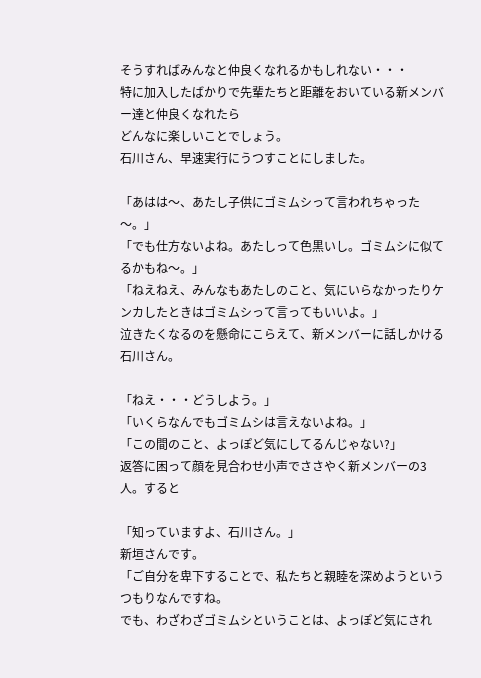そうすればみんなと仲良くなれるかもしれない・・・
特に加入したばかりで先輩たちと距離をおいている新メンバー達と仲良くなれたら
どんなに楽しいことでしょう。
石川さん、早速実行にうつすことにしました。

「あはは〜、あたし子供にゴミムシって言われちゃった〜。」
「でも仕方ないよね。あたしって色黒いし。ゴミムシに似てるかもね〜。」
「ねえねえ、みんなもあたしのこと、気にいらなかったりケンカしたときはゴミムシって言ってもいいよ。」
泣きたくなるのを懸命にこらえて、新メンバーに話しかける石川さん。

「ねえ・・・どうしよう。」
「いくらなんでもゴミムシは言えないよね。」
「この間のこと、よっぽど気にしてるんじゃない?」
返答に困って顔を見合わせ小声でささやく新メンバーの3人。すると

「知っていますよ、石川さん。」
新垣さんです。
「ご自分を卑下することで、私たちと親睦を深めようというつもりなんですね。
でも、わざわざゴミムシということは、よっぽど気にされ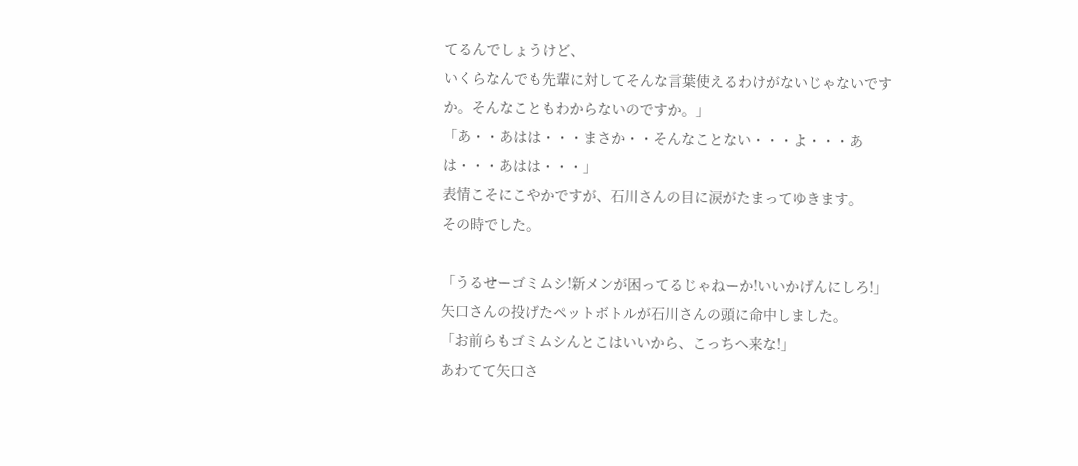てるんでしょうけど、
いくらなんでも先輩に対してそんな言葉使えるわけがないじゃないですか。そんなこともわからないのですか。」
「あ・・あはは・・・まさか・・そんなことない・・・よ・・・あは・・・あはは・・・」
表情こそにこやかですが、石川さんの目に涙がたまってゆきます。
その時でした。

「うるせーゴミムシ!新メンが困ってるじゃねーか!いいかげんにしろ!」
矢口さんの投げたペットボトルが石川さんの頭に命中しました。
「お前らもゴミムシんとこはいいから、こっちへ来な!」
あわてて矢口さ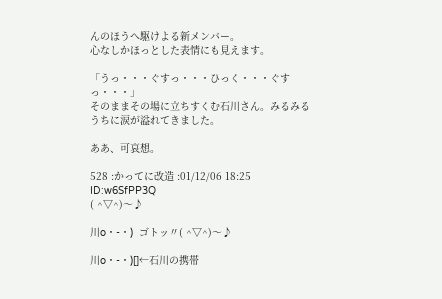んのほうへ駆けよる新メンバー。
心なしかほっとした表情にも見えます。

「うっ・・・ぐすっ・・・ひっく・・・ぐすっ・・・」
そのままその場に立ちすくむ石川さん。みるみるうちに涙が溢れてきました。

ああ、可哀想。

528 :かってに改造 :01/12/06 18:25 ID:w6SfPP3Q
( ^▽^)〜♪

川o・-・)  ゴトッ〃( ^▽^)〜♪

川o・-・)[]←石川の携帯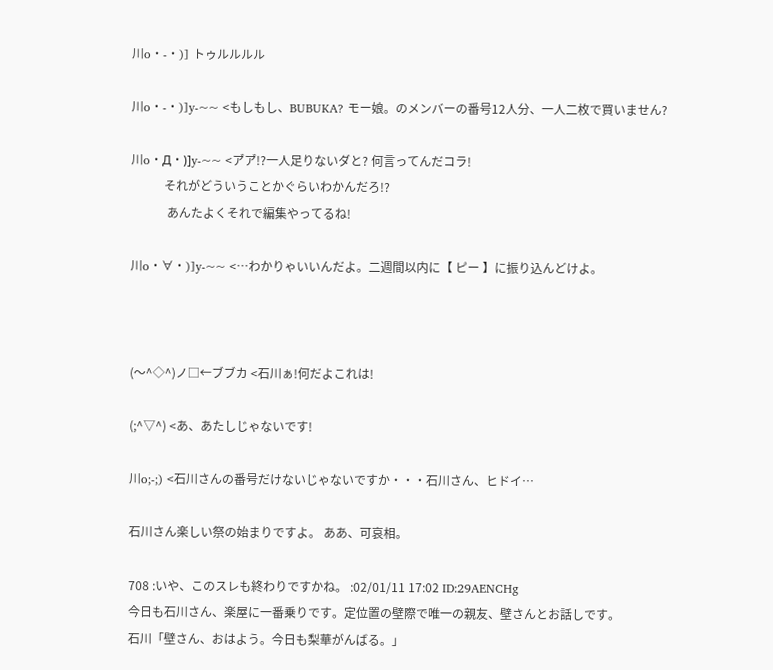川o・-・)] トゥルルルル

川o・-・)]y-~~ <もしもし、BUBUKA? モー娘。のメンバーの番号12人分、一人二枚で買いません?

川o・Д・)]y-~~ <ア゙ア゙!?一人足りないダと? 何言ってんだコラ!
           それがどういうことかぐらいわかんだろ!?
            あんたよくそれで編集やってるね!

川o・∀・)]y-~~ <…わかりゃいいんだよ。二週間以内に【 ピー 】に振り込んどけよ。



(〜^◇^)ノ□←ブブカ <石川ぁ!何だよこれは!

(;^▽^) <あ、あたしじゃないです!

川o;-;) <石川さんの番号だけないじゃないですか・・・石川さん、ヒドイ…

石川さん楽しい祭の始まりですよ。 ああ、可哀相。

708 :いや、このスレも終わりですかね。 :02/01/11 17:02 ID:29AENCHg
今日も石川さん、楽屋に一番乗りです。定位置の壁際で唯一の親友、壁さんとお話しです。
石川「壁さん、おはよう。今日も梨華がんばる。」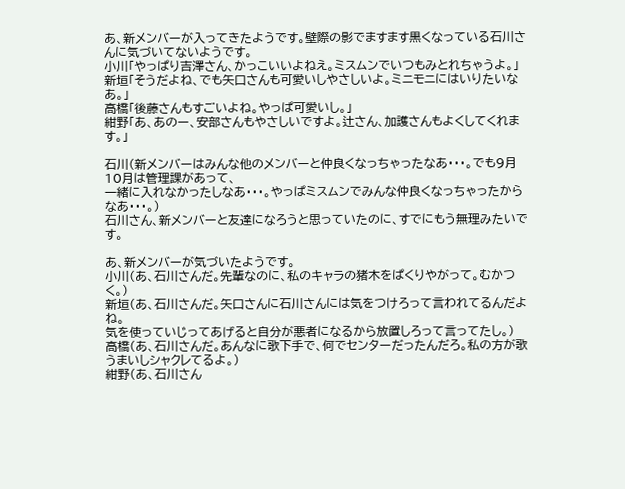あ、新メンバーが入ってきたようです。壁際の影でますます黒くなっている石川さんに気づいてないようです。
小川「やっぱり吉澤さん、かっこいいよねえ。ミスムンでいつもみとれちゃうよ。」
新垣「そうだよね、でも矢口さんも可愛いしやさしいよ。ミニモニにはいりたいなあ。」
高橋「後藤さんもすごいよね。やっぱ可愛いし。」
紺野「あ、あのー、安部さんもやさしいですよ。辻さん、加護さんもよくしてくれます。」

石川(新メンバーはみんな他のメンバーと仲良くなっちゃったなあ・・・。でも9月10月は管理課があって、
一緒に入れなかったしなあ・・・。やっぱミスムンでみんな仲良くなっちゃったからなあ・・・。)
石川さん、新メンバーと友達になろうと思っていたのに、すでにもう無理みたいです。

あ、新メンバーが気づいたようです。
小川(あ、石川さんだ。先輩なのに、私のキャラの猪木をぱくりやがって。むかつく。)
新垣(あ、石川さんだ。矢口さんに石川さんには気をつけろって言われてるんだよね。
気を使っていじってあげると自分が悪者になるから放置しろって言ってたし。)
高橋(あ、石川さんだ。あんなに歌下手で、何でセンターだったんだろ。私の方が歌うまいしシャクレてるよ。)
紺野(あ、石川さん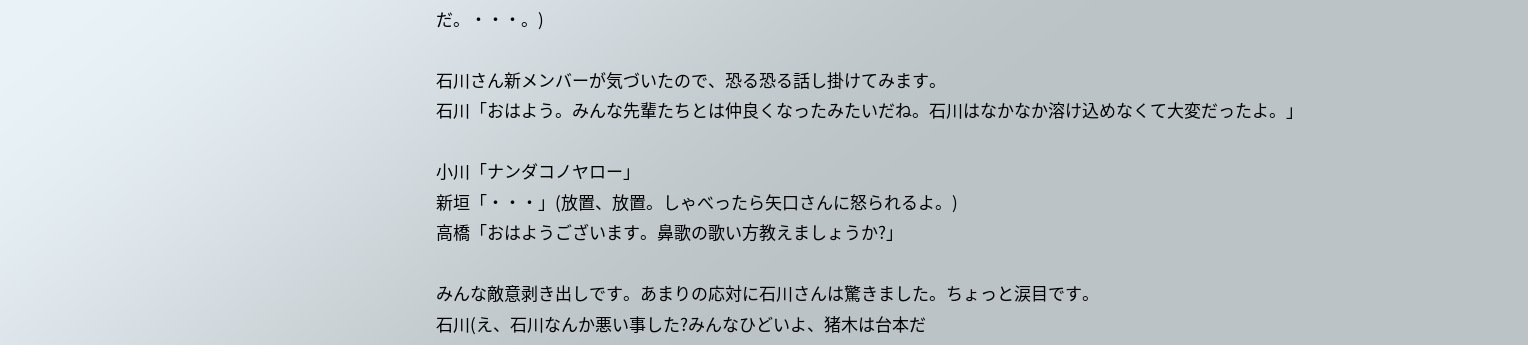だ。・・・。)

石川さん新メンバーが気づいたので、恐る恐る話し掛けてみます。
石川「おはよう。みんな先輩たちとは仲良くなったみたいだね。石川はなかなか溶け込めなくて大変だったよ。」

小川「ナンダコノヤロー」
新垣「・・・」(放置、放置。しゃべったら矢口さんに怒られるよ。)
高橋「おはようございます。鼻歌の歌い方教えましょうか?」

みんな敵意剥き出しです。あまりの応対に石川さんは驚きました。ちょっと涙目です。
石川(え、石川なんか悪い事した?みんなひどいよ、猪木は台本だ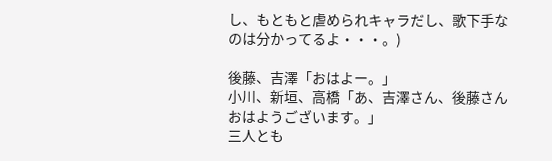し、もともと虐められキャラだし、歌下手なのは分かってるよ・・・。)

後藤、吉澤「おはよー。」
小川、新垣、高橋「あ、吉澤さん、後藤さんおはようございます。」
三人とも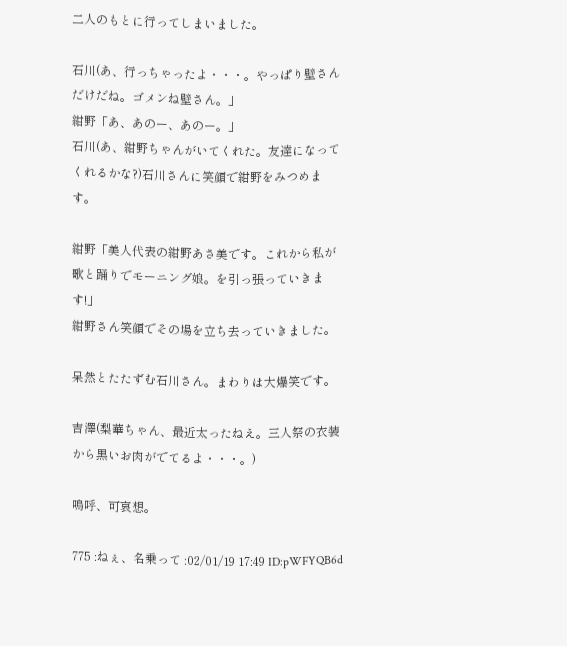二人のもとに行ってしまいました。

石川(あ、行っちゃったよ・・・。やっぱり壁さんだけだね。ゴメンね壁さん。」
紺野「あ、あのー、あのー。」
石川(あ、紺野ちゃんがいてくれた。友達になってくれるかな?)石川さんに笑顔で紺野をみつめます。

紺野「美人代表の紺野あさ美です。これから私が歌と踊りでモーニング娘。を引っ張っていきます!」
紺野さん笑顔でその場を立ち去っていきました。

呆然とたたずむ石川さん。まわりは大爆笑です。

吉澤(梨華ちゃん、最近太ったねえ。三人祭の衣装から黒いお肉がでてるよ・・・。)

嗚呼、可哀想。

775 :ねぇ、名乗って :02/01/19 17:49 ID:pWFYQB6d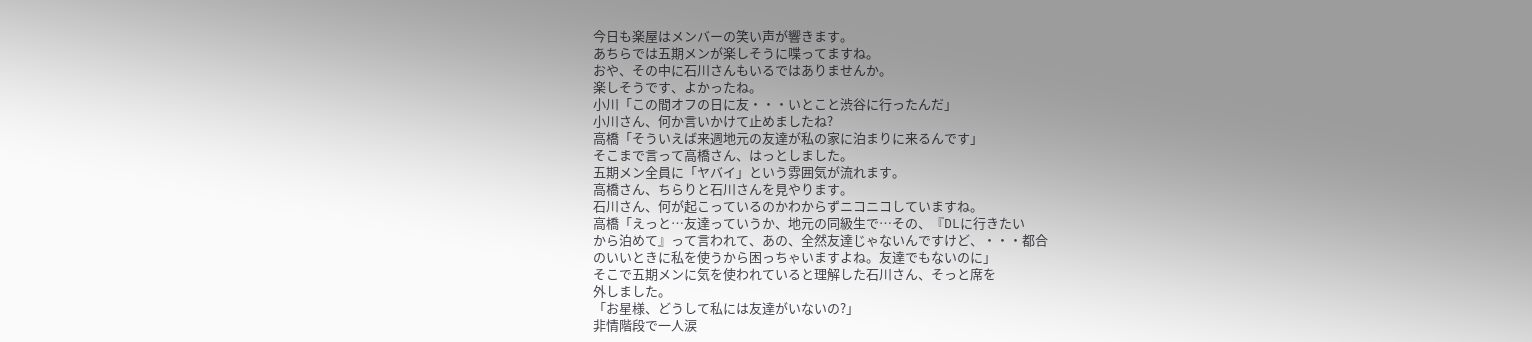今日も楽屋はメンバーの笑い声が響きます。
あちらでは五期メンが楽しそうに喋ってますね。
おや、その中に石川さんもいるではありませんか。
楽しそうです、よかったね。
小川「この間オフの日に友・・・いとこと渋谷に行ったんだ」
小川さん、何か言いかけて止めましたね?
高橋「そういえば来週地元の友達が私の家に泊まりに来るんです」
そこまで言って高橋さん、はっとしました。
五期メン全員に「ヤバイ」という雰囲気が流れます。
高橋さん、ちらりと石川さんを見やります。
石川さん、何が起こっているのかわからずニコニコしていますね。
高橋「えっと…友達っていうか、地元の同級生で…その、『DLに行きたい
から泊めて』って言われて、あの、全然友達じゃないんですけど、・・・都合
のいいときに私を使うから困っちゃいますよね。友達でもないのに」
そこで五期メンに気を使われていると理解した石川さん、そっと席を
外しました。
「お星様、どうして私には友達がいないの?」
非情階段で一人涙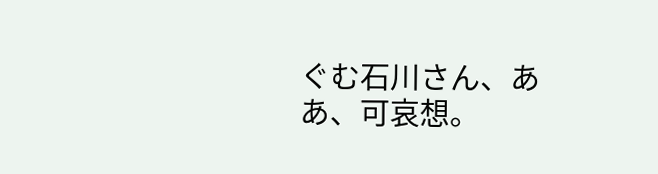ぐむ石川さん、ああ、可哀想。